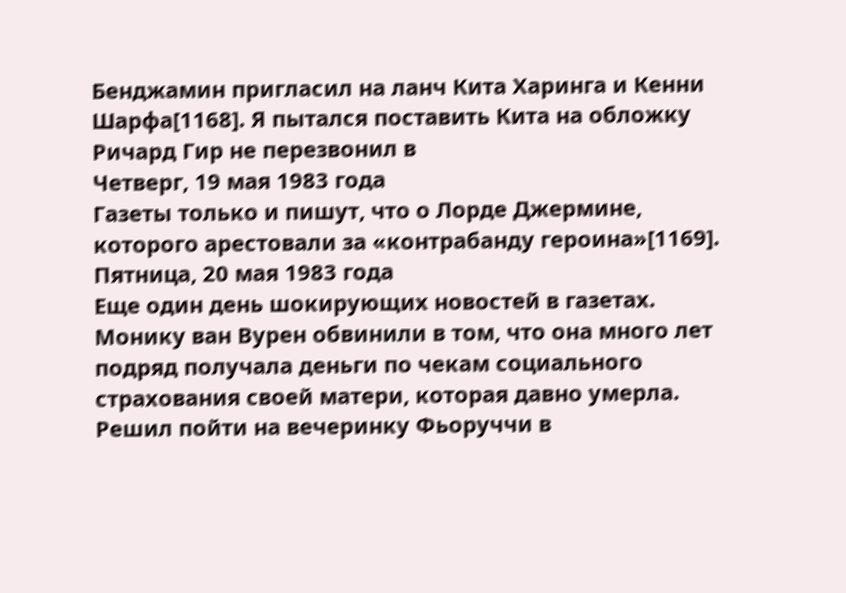Бенджамин пригласил на ланч Кита Харинга и Кенни Шарфа[1168]. Я пытался поставить Кита на обложку
Ричард Гир не перезвонил в
Четверг, 19 мая 1983 года
Газеты только и пишут, что о Лорде Джермине, которого арестовали за «контрабанду героина»[1169].
Пятница, 20 мая 1983 года
Еще один день шокирующих новостей в газетах. Монику ван Вурен обвинили в том, что она много лет подряд получала деньги по чекам социального страхования своей матери, которая давно умерла.
Решил пойти на вечеринку Фьоруччи в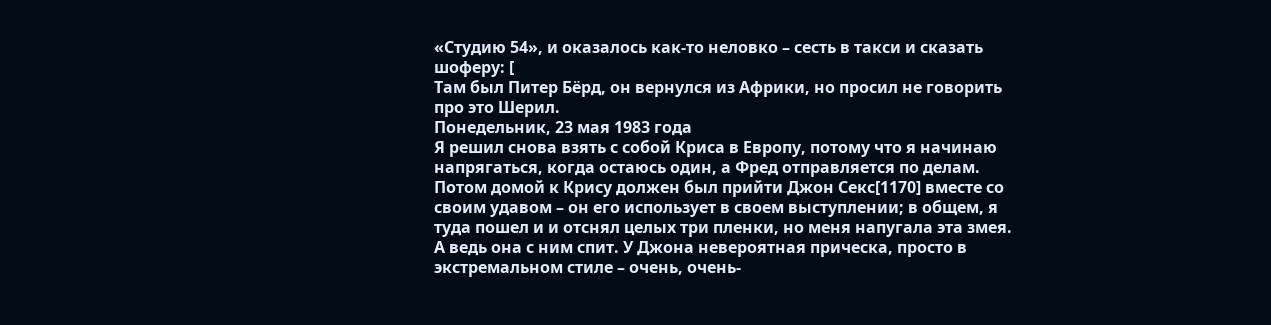«Студию 54», и оказалось как-то неловко – сесть в такси и сказать шоферу: [
Там был Питер Бёрд, он вернулся из Африки, но просил не говорить про это Шерил.
Понедельник, 23 мая 1983 года
Я решил снова взять с собой Криса в Европу, потому что я начинаю напрягаться, когда остаюсь один, а Фред отправляется по делам.
Потом домой к Крису должен был прийти Джон Секс[1170] вместе со своим удавом – он его использует в своем выступлении; в общем, я туда пошел и и отснял целых три пленки, но меня напугала эта змея. А ведь она с ним спит. У Джона невероятная прическа, просто в экстремальном стиле – очень, очень-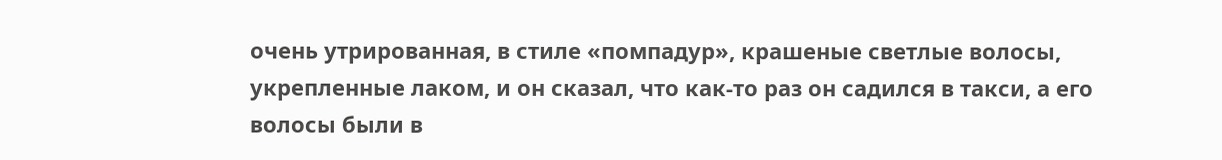очень утрированная, в стиле «помпадур», крашеные светлые волосы, укрепленные лаком, и он сказал, что как-то раз он садился в такси, а его волосы были в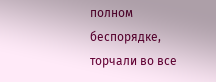полном беспорядке, торчали во все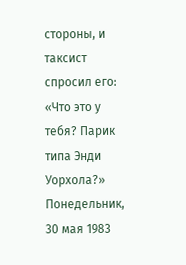стороны, и таксист спросил его: «Что это у тебя? Парик типа Энди Уорхола?»
Понедельник, 30 мая 1983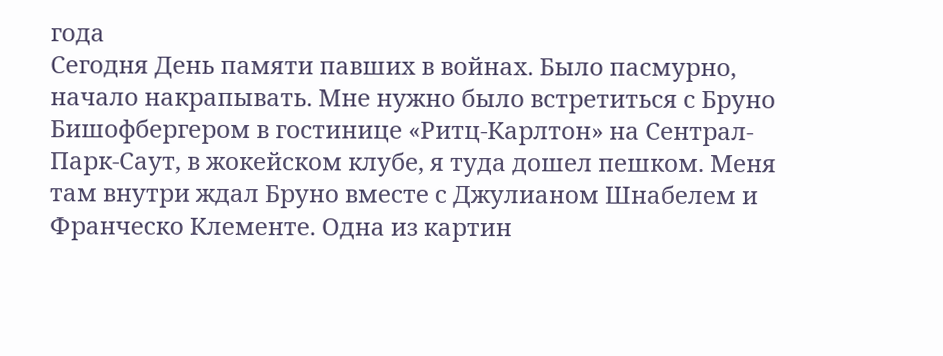года
Сегодня День памяти павших в войнах. Было пасмурно, начало накрапывать. Мне нужно было встретиться с Бруно Бишофбергером в гостинице «Ритц-Карлтон» на Сентрал-Парк-Саут, в жокейском клубе, я туда дошел пешком. Меня там внутри ждал Бруно вместе с Джулианом Шнабелем и Франческо Клементе. Одна из картин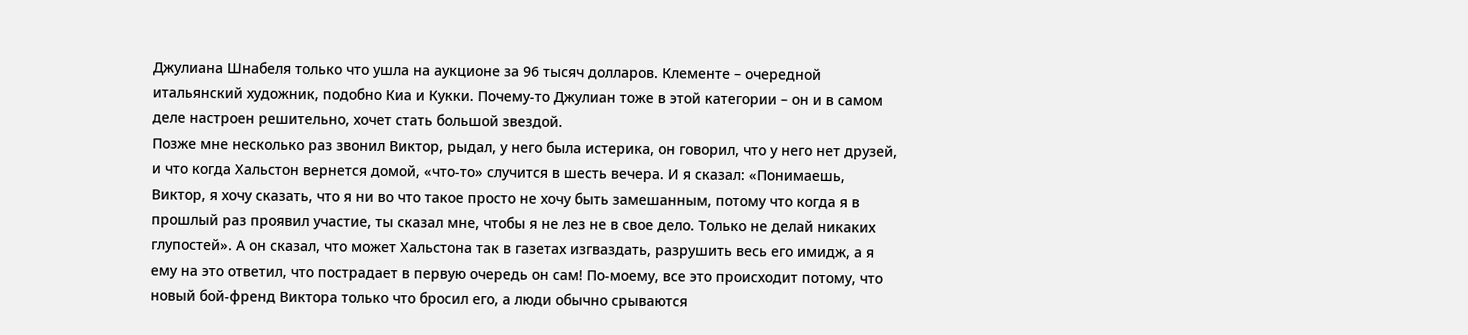Джулиана Шнабеля только что ушла на аукционе за 96 тысяч долларов. Клементе – очередной итальянский художник, подобно Киа и Кукки. Почему-то Джулиан тоже в этой категории – он и в самом деле настроен решительно, хочет стать большой звездой.
Позже мне несколько раз звонил Виктор, рыдал, у него была истерика, он говорил, что у него нет друзей, и что когда Хальстон вернется домой, «что-то» случится в шесть вечера. И я сказал: «Понимаешь, Виктор, я хочу сказать, что я ни во что такое просто не хочу быть замешанным, потому что когда я в прошлый раз проявил участие, ты сказал мне, чтобы я не лез не в свое дело. Только не делай никаких глупостей». А он сказал, что может Хальстона так в газетах изгваздать, разрушить весь его имидж, а я ему на это ответил, что пострадает в первую очередь он сам! По-моему, все это происходит потому, что новый бой-френд Виктора только что бросил его, а люди обычно срываются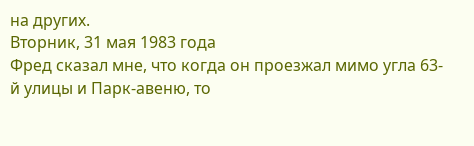на других.
Вторник, 31 мая 1983 года
Фред сказал мне, что когда он проезжал мимо угла 63-й улицы и Парк-авеню, то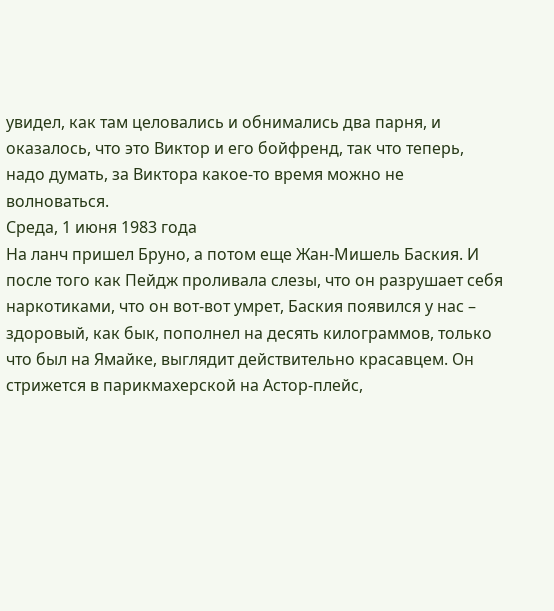увидел, как там целовались и обнимались два парня, и оказалось, что это Виктор и его бойфренд, так что теперь, надо думать, за Виктора какое-то время можно не волноваться.
Среда, 1 июня 1983 года
На ланч пришел Бруно, а потом еще Жан-Мишель Баския. И после того как Пейдж проливала слезы, что он разрушает себя наркотиками, что он вот-вот умрет, Баския появился у нас – здоровый, как бык, пополнел на десять килограммов, только что был на Ямайке, выглядит действительно красавцем. Он стрижется в парикмахерской на Астор-плейс,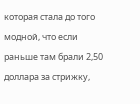которая стала до того модной, что если раньше там брали 2,50 доллара за стрижку,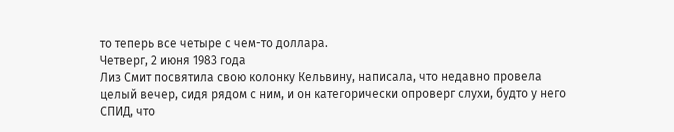то теперь все четыре с чем-то доллара.
Четверг, 2 июня 1983 года
Лиз Смит посвятила свою колонку Кельвину, написала, что недавно провела целый вечер, сидя рядом с ним, и он категорически опроверг слухи, будто у него СПИД, что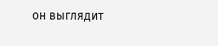он выглядит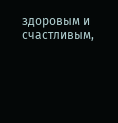здоровым и счастливым,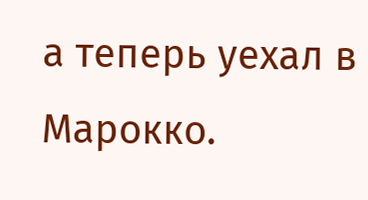а теперь уехал в Марокко.